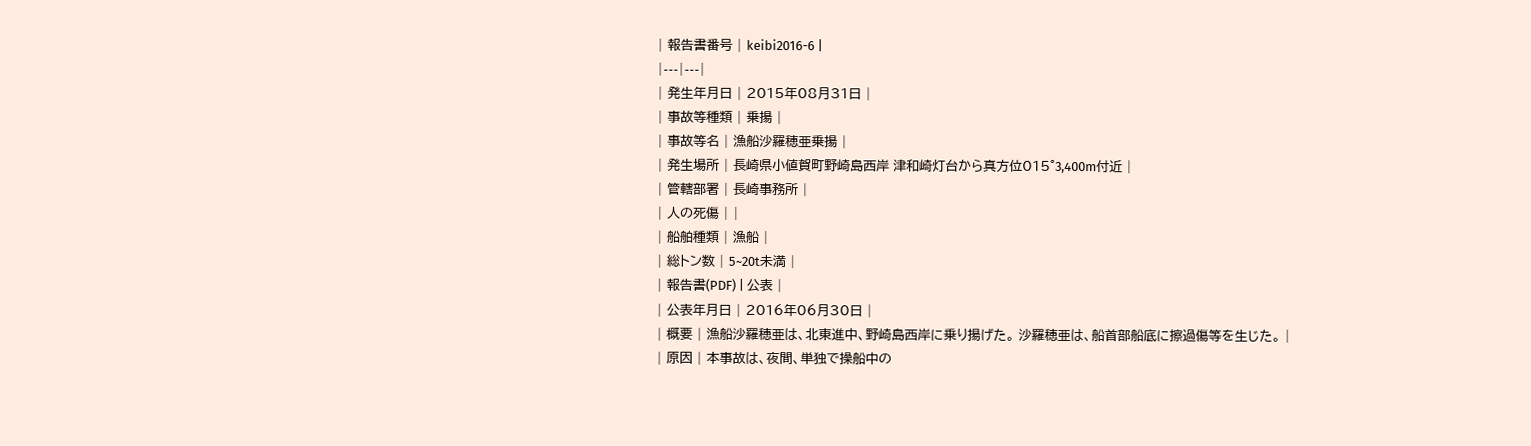| 報告書番号 | keibi2016-6 |
|---|---|
| 発生年月日 | 2015年08月31日 |
| 事故等種類 | 乗揚 |
| 事故等名 | 漁船沙羅穂亜乗揚 |
| 発生場所 | 長崎県小値賀町野崎島西岸 津和崎灯台から真方位015°3,400m付近 |
| 管轄部署 | 長崎事務所 |
| 人の死傷 | |
| 船舶種類 | 漁船 |
| 総トン数 | 5~20t未満 |
| 報告書(PDF) | 公表 |
| 公表年月日 | 2016年06月30日 |
| 概要 | 漁船沙羅穂亜は、北東進中、野崎島西岸に乗り揚げた。 沙羅穂亜は、船首部船底に擦過傷等を生じた。 |
| 原因 | 本事故は、夜間、単独で操船中の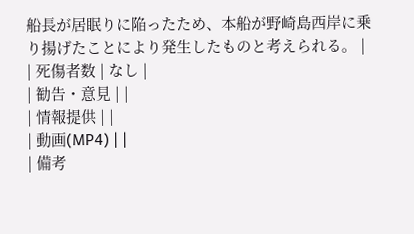船長が居眠りに陥ったため、本船が野崎島西岸に乗り揚げたことにより発生したものと考えられる。 |
| 死傷者数 | なし |
| 勧告・意見 | |
| 情報提供 | |
| 動画(MP4) | |
| 備考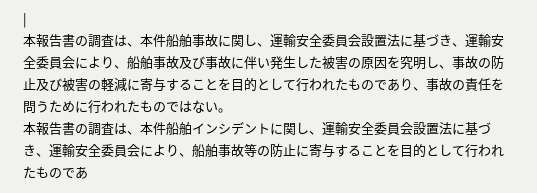|
本報告書の調査は、本件船舶事故に関し、運輸安全委員会設置法に基づき、運輸安全委員会により、船舶事故及び事故に伴い発生した被害の原因を究明し、事故の防止及び被害の軽減に寄与することを目的として行われたものであり、事故の責任を問うために行われたものではない。
本報告書の調査は、本件船舶インシデントに関し、運輸安全委員会設置法に基づき、運輸安全委員会により、船舶事故等の防止に寄与することを目的として行われたものであ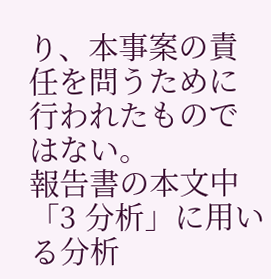り、本事案の責任を問うために行われたものではない。
報告書の本文中「3 分析」に用いる分析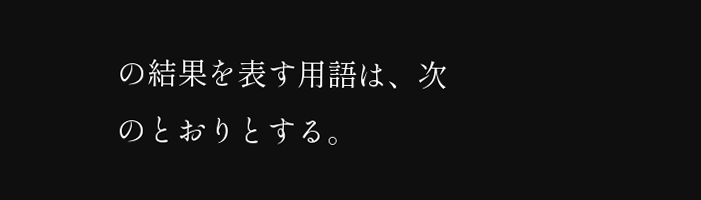の結果を表す用語は、次のとおりとする。